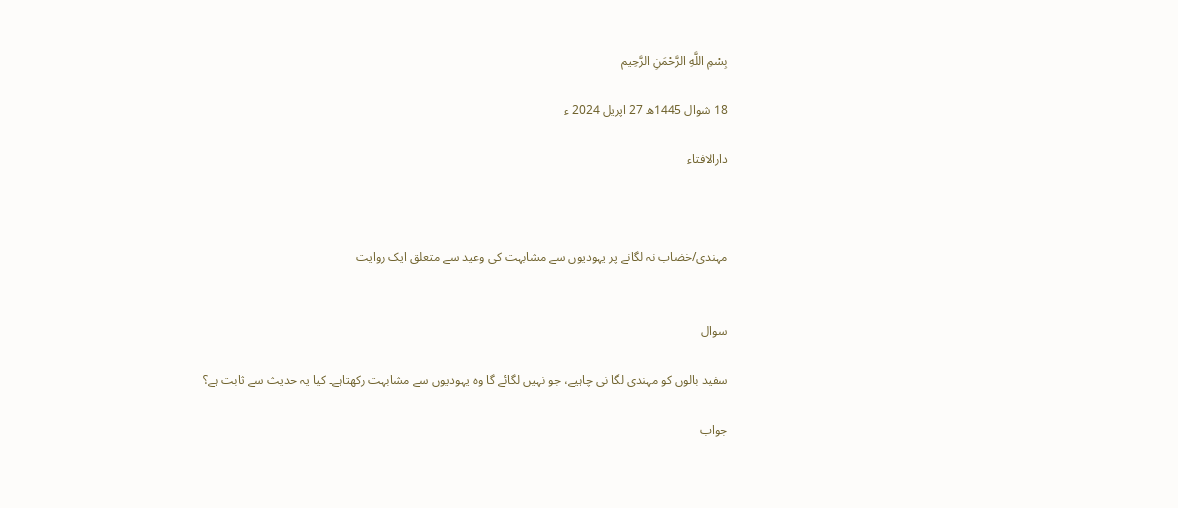بِسْمِ اللَّهِ الرَّحْمَنِ الرَّحِيم

18 شوال 1445ھ 27 اپریل 2024 ء

دارالافتاء



مہندی/خضاب نہ لگانے پر یہودیوں سے مشابہت کی وعید سے متعلق ایک روایت


سوال

سفید بالوں کو مہندی لگا نی چاہیے، جو نہیں لگائے گا وہ یہودیوں سے مشابہت رکھتاہے۔ کیا یہ حدیث سے ثابت ہے؟

جواب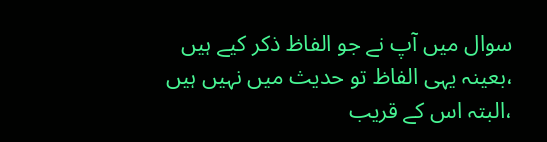سوال میں آپ نے جو الفاظ ذکر کیے ہیں ،بعینہ یہی الفاظ تو حدیث میں نہیں ہیں ،البتہ اس کے قریب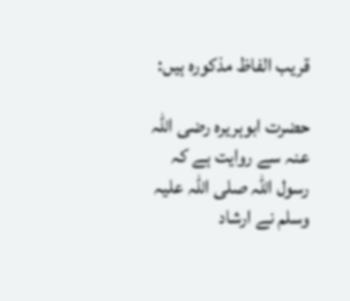قریب الفاظ مذکورہ ہیں:

حضرت ابوہریرہ رضی اللہ عنہ سے روایت ہے کہ  رسول اللہ صلی اللہ علیہ وسلم نے ارشاد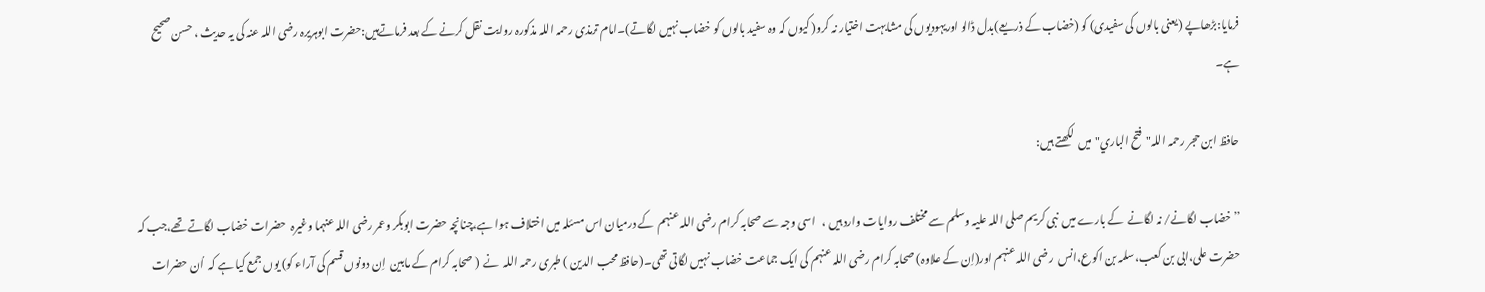فرمایا:بڑھاپے (یعنی بالوں کی سفیدی) کو (خضاب کے ذریعے)بدل ڈالو اوریہودیوں کی مشابہت اختیار نہ کرو( کیوں کہ وہ سفید بالوں کو خضاب نہیں لگاتے)۔امام ترمذی رحمہ اللہ مذکورہ روایت نقل کرنے کے بعد فرماتےہیں:حضرت ابوہریرہ رضی اللہ عنہ کی یہ حدیث ، حسن صحیح ہے۔

حافظ ابن حجر رحمہ اللہ"فتح الباري"میں  لکھتے ہیں:

’’خضاب لگانے/ نہ لگانے  کے بارے میں  نبی کریم صلی اللہ علیہ وسلم سے مختلف روایات وارد ہیں ،   اسی وجہ سے صحابہ کرام رضی اللہ عنہم  کے درمیان اس مسئلہ میں اختلاف ہوا ہے،چنانچہ حضرت ابوبکر وعمر رضی اللہ عنہما وغیرہ  حضرات خضاب لگاتے تھے،جب کہ حضرت علی،ابی بن کعب،سلمہ بن اکوع،انس  رضی اللہ عنہم اور(اِن کے علاوہ) صحابہ کرام رضی اللہ عنہم کی ایک جماعت خضاب نہیں لگاتی تھی۔(حافظ محب الدین ) طبری رحمہ اللہ  نے  ( صحابہ کرام کے مابین  اِن دونوں قسم کی آراء کو) یوں جمع کیا ہے کہ  اُن حضرات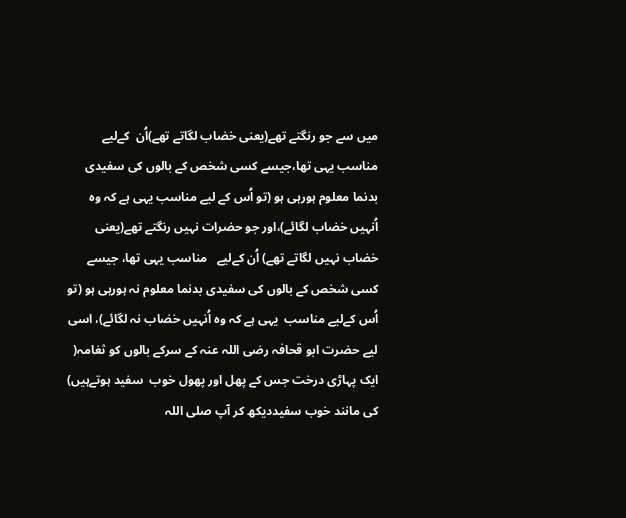میں سے جو رنگتے تھے(یعنی خضاب لگاتے تھے)اُن  کےلیے  مناسب یہی تھا،جیسے کسی شخص کے بالوں کی سفیدی بدنما معلوم ہورہی ہو (تو اُس کے لیے مناسب یہی ہے کہ وہ اُنہیں خضاب لگائے)،اور جو حضرات نہیں رنگتے تھے(یعنی خضاب نہیں لگاتے تھے) اُن کےلیے   مناسب یہی تھا، جیسے کسی شخص کے بالوں کی سفیدی بدنما معلوم نہ ہورہی ہو (تو اُس کےلیے مناسب  یہی ہے کہ وہ اُنہیں خضاب نہ لگائے)، اسی لیے حضرت ابو قحافہ رضی اللہ عنہ کے سرکے بالوں کو ثغامہ( ایک پہاڑی درخت جس کے پھل اور پھول خوب  سفید ہوتےہیں) کی مانند خوب سفیددیکھ کر آپ صلی اللہ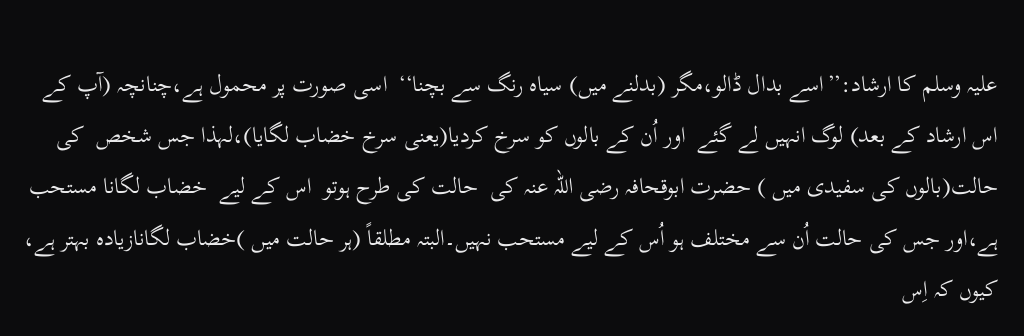علیہ وسلم کا ارشاد:’’اسے بدال ڈالو،مگر (بدلنے میں) سیاہ رنگ سے بچنا‘‘  اسی صورت پر محمول ہے،چنانچہ (آپ کے اس ارشاد کے بعد) لوگ انہیں لے گئے  اور اُن کے بالوں کو سرخ کردیا(یعنی سرخ خضاب لگایا)،لہذا جس شخص  کی حالت(بالوں کی سفیدی میں ) حضرت ابوقحافہ رضی اللہ عنہ کی  حالت کی طرح ہوتو  اس کے لیے  خضاب لگانا مستحب ہے،اور جس کی حالت اُن سے مختلف ہو اُس کے لیے مستحب نہیں۔البتہ مطلقاً (ہر حالت میں )خضاب لگانازیادہ بہتر ہے، کیوں کہ اِس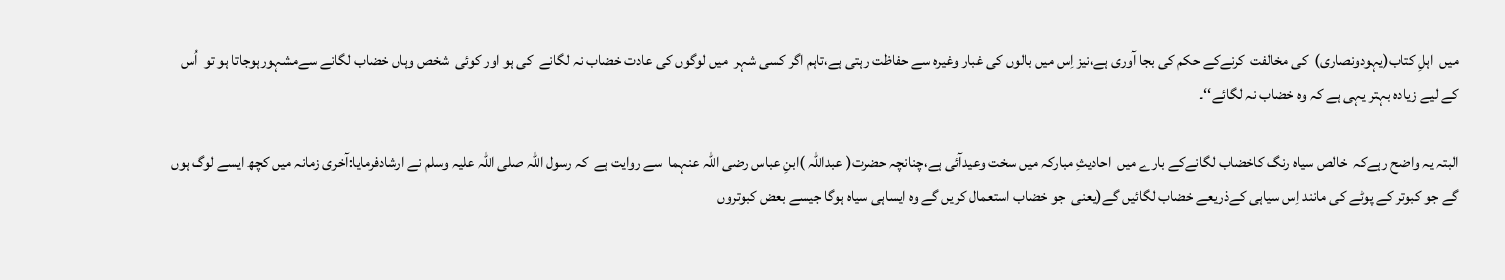میں  اہلِ کتاب(یہودونصاری)  کی مخالفت  کرنےکے حکم کی بجا آوری ہے،نیز اِس میں بالوں کی غبار وغیرہ سے حفاظت رہتی ہے،تاہم اگر کسی شہر  میں لوگوں کی عادت خضاب نہ لگانے  کی ہو اور کوئی  شخص وہاں خضاب لگانے سےمشہورہوجاتا ہو تو  اُس کے لیے زیادہ بہتر یہی ہے کہ وہ خضاب نہ لگائے‘‘۔

البتہ یہ واضح رہےکہ  خالص سیاہ رنگ کاخضاب لگانےکے بارے میں  احادیثِ مبارکہ میں سخت وعیدآئی ہے،چنانچہ حضرت( عبداللہ )ابنِ عباس رضی اللہ عنہما  سے روایت ہے  کہ رسول اللہ صلی اللہ علیہ وسلم نے ارشادفرمایا:آخری زمانہ میں کچھ ایسے لوگ ہوں گے جو کبوتر کے پوٹے کی مانند اِس سیاہی کےذریعے خضاب لگائیں گے(یعنی  جو خضاب استعمال کریں گے وہ ایساہی سیاہ ہوگا جیسے بعض کبوتروں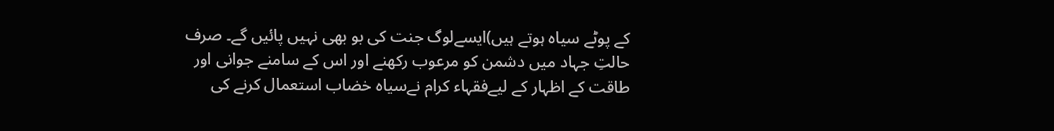کے پوٹے سیاہ ہوتے ہیں)ایسےلوگ جنت کی بو بھی نہیں پائیں گے۔ صرف حالتِ جہاد میں دشمن کو مرعوب رکھنے اور اس کے سامنے جوانی اور طاقت کے اظہار کے لیےفقہاء کرام نےسياه خضاب استعمال کرنے کی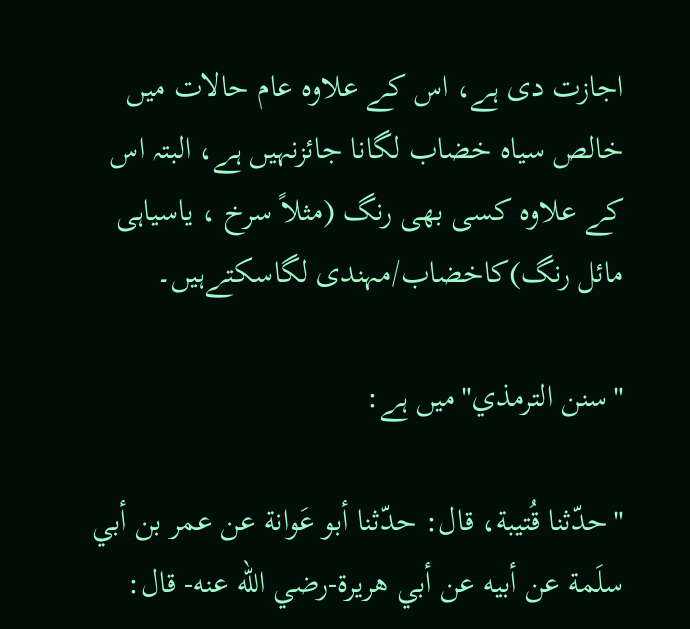اجازت دی ہے، اس کے علاوہ عام حالات میں خالص سیاہ خضاب لگانا جائزنہیں ہے، البتہ اس کے علاوہ کسی بھی رنگ (مثلاً سرخ ، یاسیاہی مائل رنگ)کاخضاب/مہندی لگاسکتےہیں۔

"سنن الترمذي"میں ہے:

"حدّثنا قُتيبة، قال: حدّثنا أبو عَوانة عن عمر بن أبي سلَمة عن أبيه عن أبي هريرة-رضي الله عنه- قال: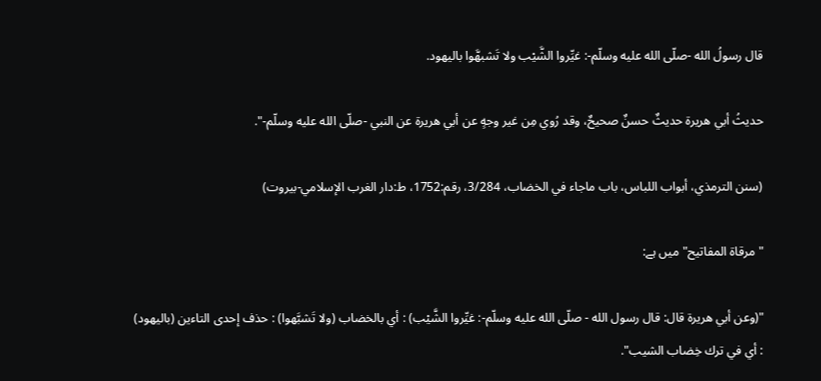قال رسولُ الله -صلّى الله عليه وسلّم-: غيِّروا الشَّيْب ولا تَشبهَّوا باليهود.

حديثُ أبي هريرة حديثٌ حسنٌ صحيحٌ، وقد رُوي مِن غير وجهٍ عن أبي هريرة عن النبي -صلّى الله عليه وسلّم-".

(سنن الترمذي، أبواب اللباس، باب ماجاء في الخضاب، 3/284، رقم:1752، ط:دار الغرب الإسلامي-بيروت)

"مرقاة المفاتيح"میں ہے:

"(وعن أبي هريرة قال: قال رسول الله - صلّى الله عليه وسلّم-: غيِّروا الشَّيْب) : أي بالخضاب (ولا تَشبَّهوا) : حذف إحدى التاءين (باليهود) : أي في ترك خِضاب الشيب".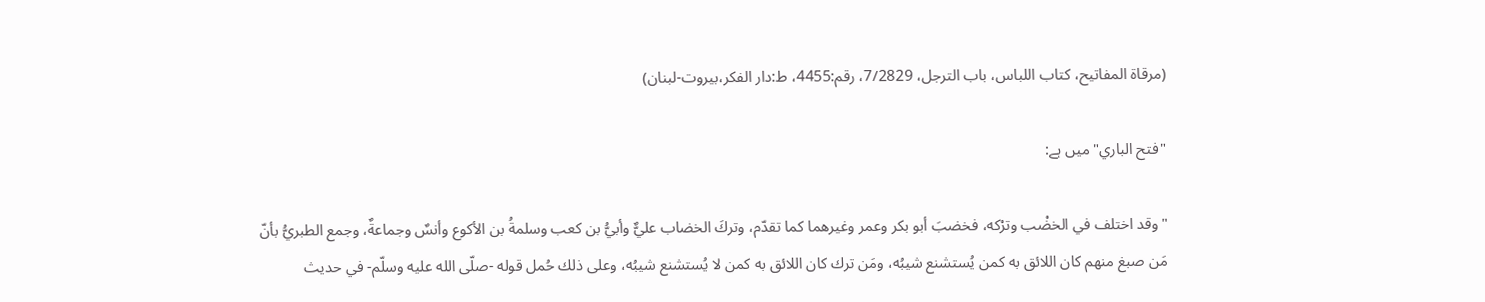(مرقاۃ المفاتیح، کتاب اللباس، باب الترجل، 7/2829، رقم:4455، ط:دار الفكر،بيروت-لبنان)

"فتح الباري"میں ہے:

"وقد اختلف في الخضْب وترْكه، فخضبَ أبو بكر وعمر وغيرهما كما تقدّم، وتركَ الخضاب عليٌّ وأبيُّ بن كعب وسلمةُ بن الأكوع وأنسٌ وجماعةٌ، وجمع الطبريُّ بأنّ مَن صبغ منهم كان اللائق به كمن يُستشنع شيبُه، ومَن ترك كان اللائق به كمن لا يُستشنع شيبُه، وعلى ذلك حُمل قوله -صلّى الله عليه وسلّم- في حديث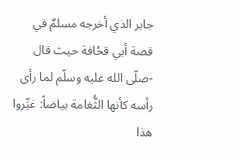جابر الذي أخرجه مسلمٌ في قصة أبي قحُافة حيث قال -صلّى الله عليه وسلّم لما رأى رأسه كأنها الثُّغامة بياضاً: غيِّروا هذا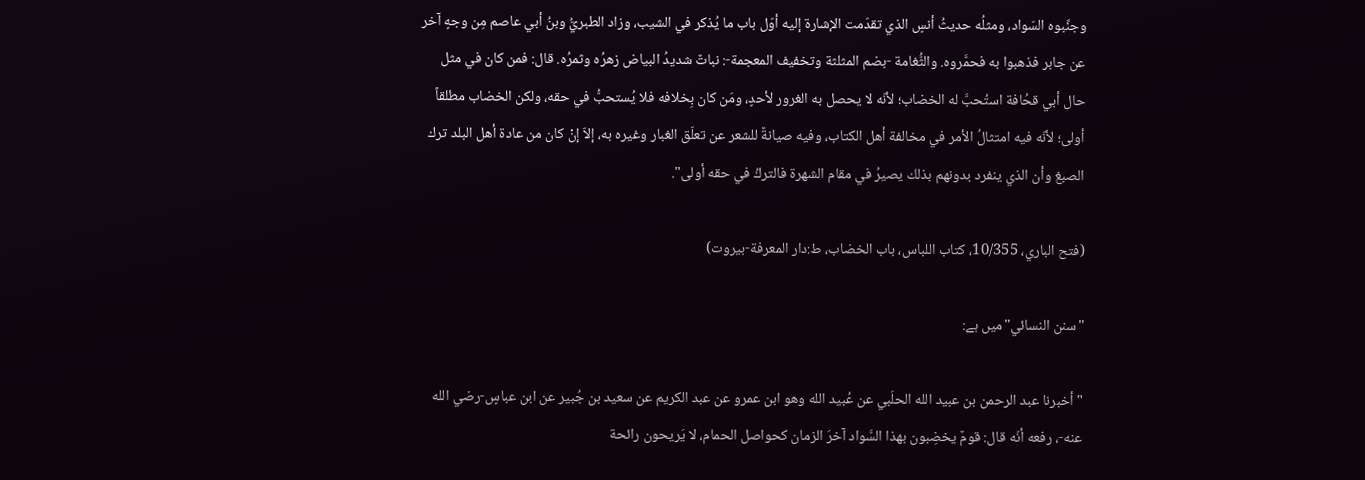وجنِّبوه السّواد، ومثلُه حديثُ أنسٍ الذي تقدّمت الإشارة إليه أوّل باب ما يُذكر في الشيب، وزاد الطبريُّ وبنُ أبي عاصم مِن وجهٍ آخر عن جابر فذهبوا به فحمَّروه. والثُّغامة -بضم المثلثة وتخفيف المعجمة-: نباتٌ شديدُ البياض زهرُه وثمرُه. قال: فمن كان في مثل حال أبي قحُافة استُحبَّ له الخضاب؛ لأنّه لا يحصل به الغرور لأحدٍ، ومَن كان بِخلافه فلا يُستحبُّ في حقه، ولكن الخضاب مطلقاً أولى؛ لأنّه فيه امتثالُ الأمر في مخالفة أهل الكتاب، وفيه صيانةٌ للشعر عن تعلّق الغبار وغيره به، إلاّ إنْ كان من عادة أهل البلد ترك الصبغ وأن الذي ينفرد بدونهم بذلك يصيرُ في مقام الشهرة فالتركُ في حقه أولى".

(فتح الباري، 10/355، كتاب اللباس، باب الخضاب، ط:دار المعرفة-بيروت)

"سنن النسائي"میں ہے:

"أخبرنا عبد الرحمن بن عبيد الله الحلَبي عن عُبيد الله وهو ابن عمرو عن عبد الكريم عن سعيد بن جُبير عن ابن عباسٍ-رضي الله عنه-، رفعه أنّه قال: قومٌ يخضِبون بهذا السَّواد آخرَ الزمان كحواصل الحمام، لا يَريحون رائحة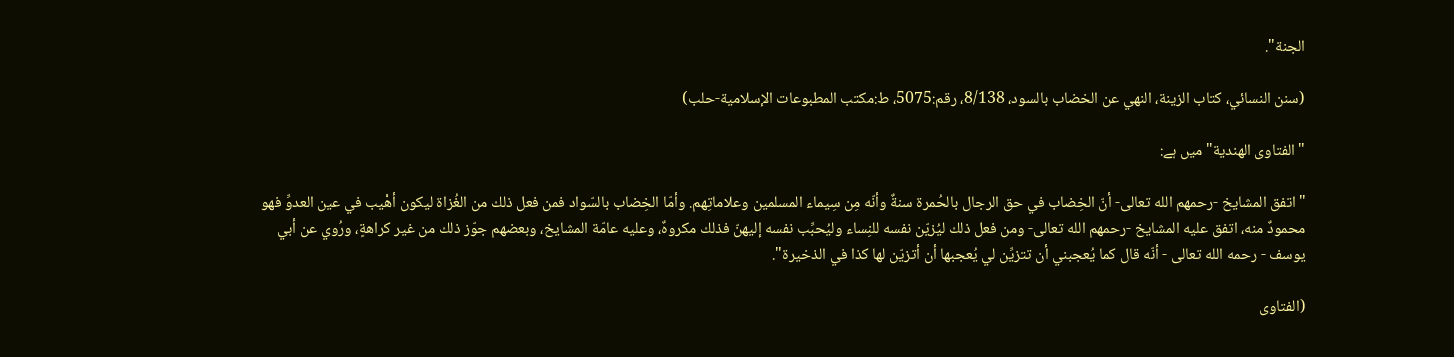الجنة".

(سنن النسائي، كتاب الزينة، النهي عن الخضاب بالسود، 8/138، رقم:5075، ط:مكتب المطبوعات الإسلامية-حلب)

"الفتاوى الهندية"میں ہے:

"اتفق المشايخ -رحمهم الله تعالى- أنّ الخِضاب في حق الرجال بالحُمرة سنةٌ وأنّه مِن سِيماء المسلمين وعلاماتِهم. وأمّا الخِضاب بالسّواد فمن فعل ذلك من الغُزاة ليكون أهْيب في عين العدوِّ فهو محمودٌ منه، اتفق عليه المشايخ -رحمهم الله تعالى- ومن فعل ذلك ليُزيّن نفسه للنِساء وليُحبِّب نفسه إليهنّ فذلك مكروهٌ، وعليه عامّة المشايخ، وبعضهم جوّز ذلك من غير كراهةٍ، ورُوي عن أبي يوسف - رحمه الله تعالى - أنّه قال كما يُعجبني أن تتزيِّن لي يُعجبها أن أتزيّن لها كذا في الذخيرة".

(الفتاوى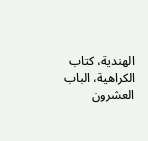الهندية، كتاب الكراهية، الباب العشرون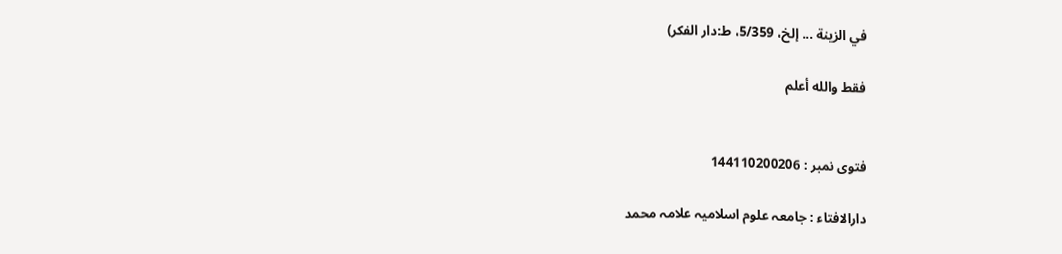في الزينة ... إلخ، 5/359، ط:دار الفكر)

فقط والله أعلم


فتوی نمبر : 144110200206

دارالافتاء : جامعہ علوم اسلامیہ علامہ محمد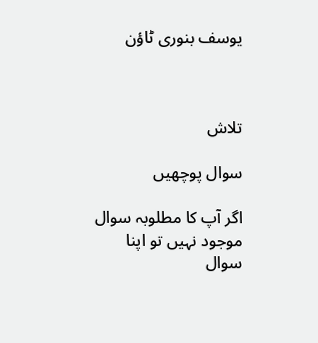یوسف بنوری ٹاؤن



تلاش

سوال پوچھیں

اگر آپ کا مطلوبہ سوال موجود نہیں تو اپنا سوال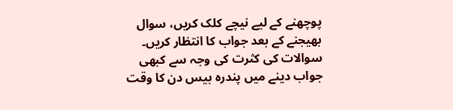پوچھنے کے لیے نیچے کلک کریں، سوال بھیجنے کے بعد جواب کا انتظار کریں۔ سوالات کی کثرت کی وجہ سے کبھی جواب دینے میں پندرہ بیس دن کا وقت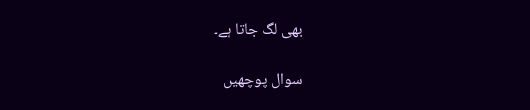بھی لگ جاتا ہے۔

سوال پوچھیں